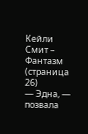Кейли Смит – Фантазм (страница 26)
— Эдна, — позвала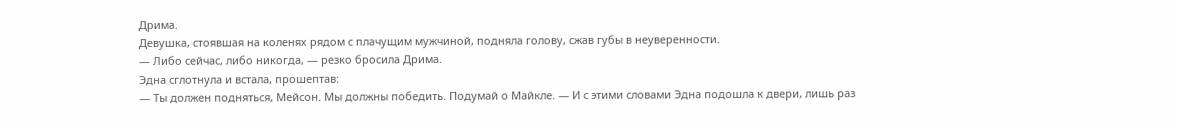Дрима.
Девушка, стоявшая на коленях рядом с плачущим мужчиной, подняла голову, сжав губы в неуверенности.
— Либо сейчас, либо никогда, — резко бросила Дрима.
Эдна сглотнула и встала, прошептав:
— Ты должен подняться, Мейсон. Мы должны победить. Подумай о Майкле. — И с этими словами Эдна подошла к двери, лишь раз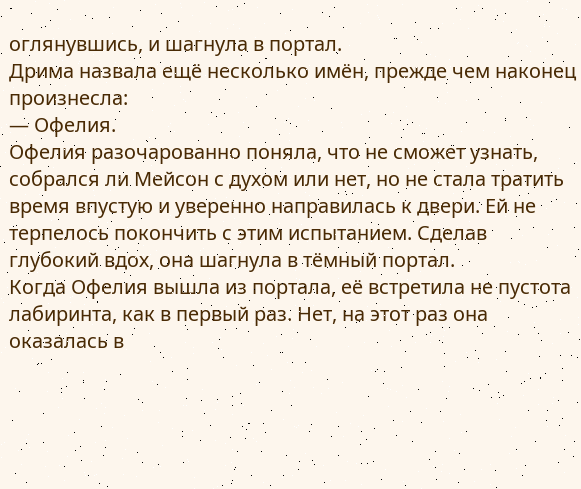оглянувшись, и шагнула в портал.
Дрима назвала ещё несколько имён, прежде чем наконец произнесла:
— Офелия.
Офелия разочарованно поняла, что не сможет узнать, собрался ли Мейсон с духом или нет, но не стала тратить время впустую и уверенно направилась к двери. Ей не терпелось покончить с этим испытанием. Сделав глубокий вдох, она шагнула в тёмный портал.
Когда Офелия вышла из портала, её встретила не пустота лабиринта, как в первый раз. Нет, на этот раз она оказалась в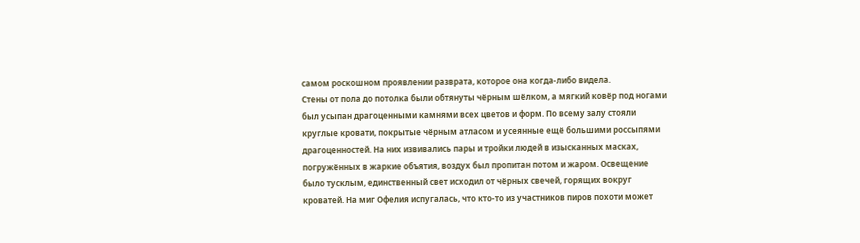самом роскошном проявлении разврата, которое она когда-либо видела.
Стены от пола до потолка были обтянуты чёрным шёлком, а мягкий ковёр под ногами был усыпан драгоценными камнями всех цветов и форм. По всему залу стояли круглые кровати, покрытые чёрным атласом и усеянные ещё большими россыпями драгоценностей. На них извивались пары и тройки людей в изысканных масках, погружённых в жаркие объятия, воздух был пропитан потом и жаром. Освещение было тусклым, единственный свет исходил от чёрных свечей, горящих вокруг кроватей. На миг Офелия испугалась, что кто-то из участников пиров похоти может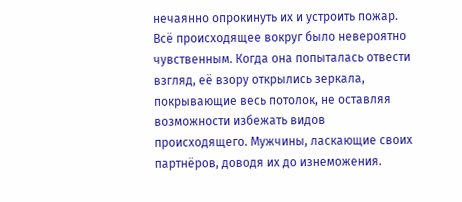нечаянно опрокинуть их и устроить пожар.
Всё происходящее вокруг было невероятно чувственным. Когда она попыталась отвести взгляд, её взору открылись зеркала, покрывающие весь потолок, не оставляя возможности избежать видов происходящего. Мужчины, ласкающие своих партнёров, доводя их до изнеможения.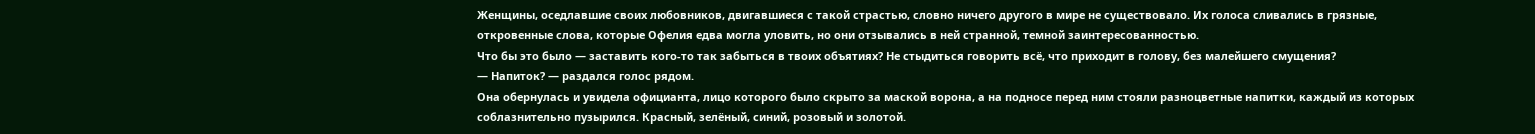Женщины, оседлавшие своих любовников, двигавшиеся с такой страстью, словно ничего другого в мире не существовало. Их голоса сливались в грязные, откровенные слова, которые Офелия едва могла уловить, но они отзывались в ней странной, темной заинтересованностью.
Что бы это было — заставить кого-то так забыться в твоих объятиях? Не стыдиться говорить всё, что приходит в голову, без малейшего смущения?
— Напиток? — раздался голос рядом.
Она обернулась и увидела официанта, лицо которого было скрыто за маской ворона, а на подносе перед ним стояли разноцветные напитки, каждый из которых соблазнительно пузырился. Красный, зелёный, синий, розовый и золотой.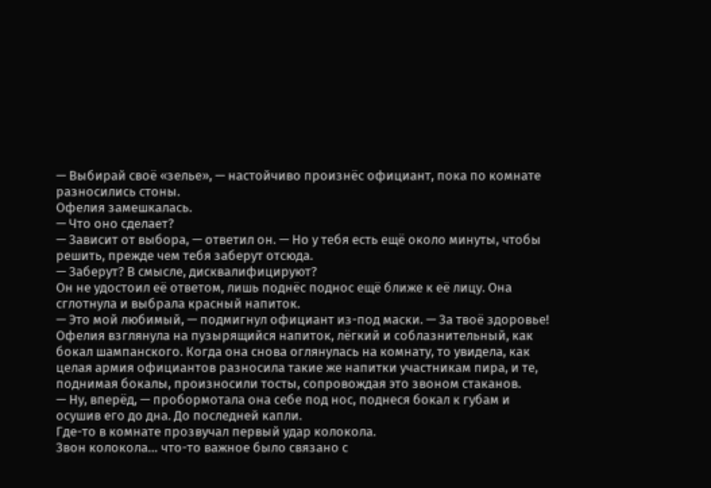— Выбирай своё «зелье», — настойчиво произнёс официант, пока по комнате разносились стоны.
Офелия замешкалась.
— Что оно сделает?
— Зависит от выбора, — ответил он. — Но у тебя есть ещё около минуты, чтобы решить, прежде чем тебя заберут отсюда.
— Заберут? В смысле, дисквалифицируют?
Он не удостоил её ответом, лишь поднёс поднос ещё ближе к её лицу. Она сглотнула и выбрала красный напиток.
— Это мой любимый, — подмигнул официант из-под маски. — За твоё здоровье!
Офелия взглянула на пузырящийся напиток, лёгкий и соблазнительный, как бокал шампанского. Когда она снова оглянулась на комнату, то увидела, как целая армия официантов разносила такие же напитки участникам пира, и те, поднимая бокалы, произносили тосты, сопровождая это звоном стаканов.
— Ну, вперёд, — пробормотала она себе под нос, поднеся бокал к губам и осушив его до дна. До последней капли.
Где-то в комнате прозвучал первый удар колокола.
Звон колокола… что-то важное было связано с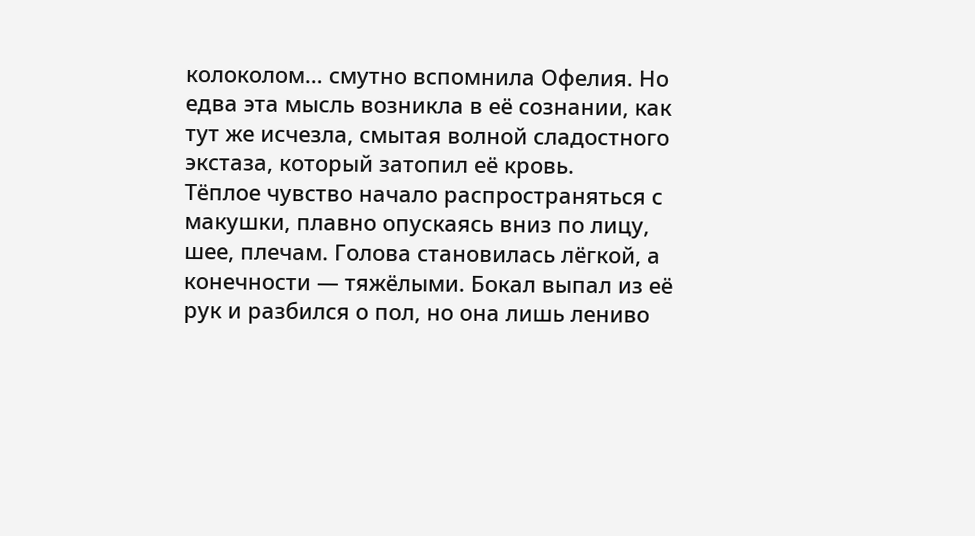колоколом… смутно вспомнила Офелия. Но едва эта мысль возникла в её сознании, как тут же исчезла, смытая волной сладостного экстаза, который затопил её кровь.
Тёплое чувство начало распространяться с макушки, плавно опускаясь вниз по лицу, шее, плечам. Голова становилась лёгкой, а конечности — тяжёлыми. Бокал выпал из её рук и разбился о пол, но она лишь лениво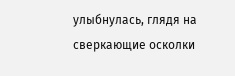улыбнулась, глядя на сверкающие осколки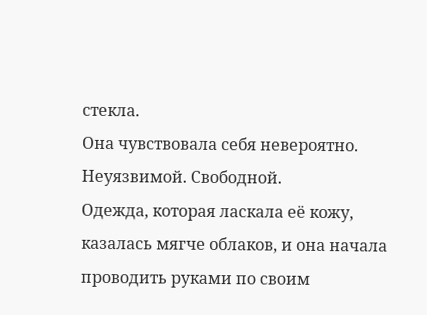стекла.
Она чувствовала себя невероятно. Неуязвимой. Свободной.
Одежда, которая ласкала её кожу, казалась мягче облаков, и она начала проводить руками по своим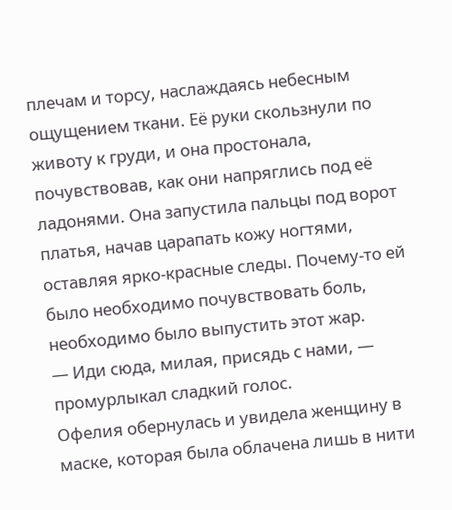плечам и торсу, наслаждаясь небесным ощущением ткани. Её руки скользнули по животу к груди, и она простонала, почувствовав, как они напряглись под её ладонями. Она запустила пальцы под ворот платья, начав царапать кожу ногтями, оставляя ярко-красные следы. Почему-то ей было необходимо почувствовать боль, необходимо было выпустить этот жар.
— Иди сюда, милая, присядь с нами, — промурлыкал сладкий голос.
Офелия обернулась и увидела женщину в маске, которая была облачена лишь в нити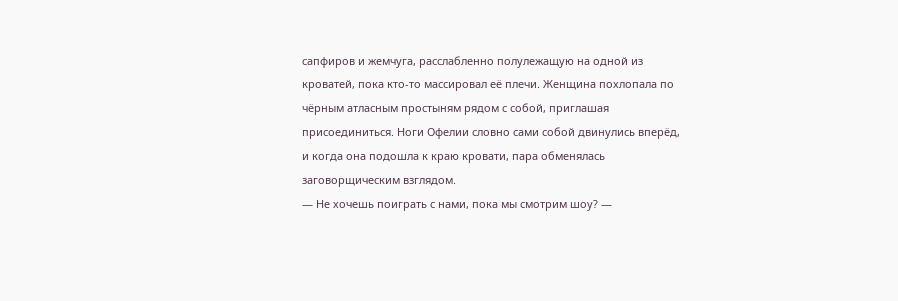сапфиров и жемчуга, расслабленно полулежащую на одной из кроватей, пока кто-то массировал её плечи. Женщина похлопала по чёрным атласным простыням рядом с собой, приглашая присоединиться. Ноги Офелии словно сами собой двинулись вперёд, и когда она подошла к краю кровати, пара обменялась заговорщическим взглядом.
— Не хочешь поиграть с нами, пока мы смотрим шоу? —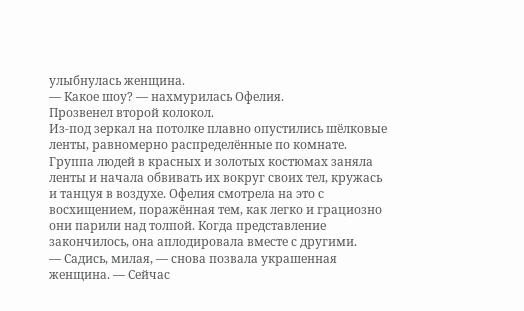улыбнулась женщина.
— Какое шоу? — нахмурилась Офелия.
Прозвенел второй колокол.
Из-под зеркал на потолке плавно опустились шёлковые ленты, равномерно распределённые по комнате. Группа людей в красных и золотых костюмах заняла ленты и начала обвивать их вокруг своих тел, кружась и танцуя в воздухе. Офелия смотрела на это с восхищением, поражённая тем, как легко и грациозно они парили над толпой. Когда представление закончилось, она аплодировала вместе с другими.
— Садись, милая, — снова позвала украшенная женщина. — Сейчас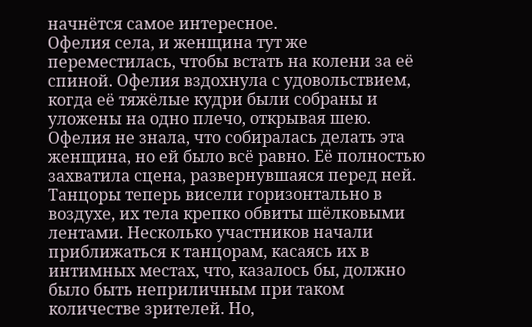начнётся самое интересное.
Офелия села, и женщина тут же переместилась, чтобы встать на колени за её спиной. Офелия вздохнула с удовольствием, когда её тяжёлые кудри были собраны и уложены на одно плечо, открывая шею.
Офелия не знала, что собиралась делать эта женщина, но ей было всё равно. Её полностью захватила сцена, развернувшаяся перед ней. Танцоры теперь висели горизонтально в воздухе, их тела крепко обвиты шёлковыми лентами. Несколько участников начали приближаться к танцорам, касаясь их в интимных местах, что, казалось бы, должно было быть неприличным при таком количестве зрителей. Но,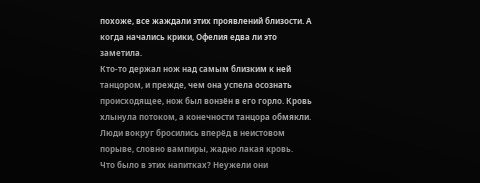похоже, все жаждали этих проявлений близости. А когда начались крики, Офелия едва ли это заметила.
Кто-то держал нож над самым близким к ней танцором, и прежде, чем она успела осознать происходящее, нож был вонзён в его горло. Кровь хлынула потоком, а конечности танцора обмякли. Люди вокруг бросились вперёд в неистовом порыве, словно вампиры, жадно лакая кровь.
Что было в этих напитках? Неужели они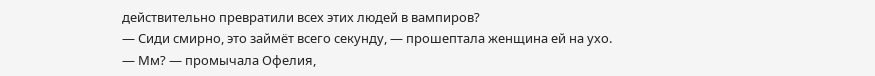действительно превратили всех этих людей в вампиров?
— Сиди смирно, это займёт всего секунду, — прошептала женщина ей на ухо.
— Мм? — промычала Офелия,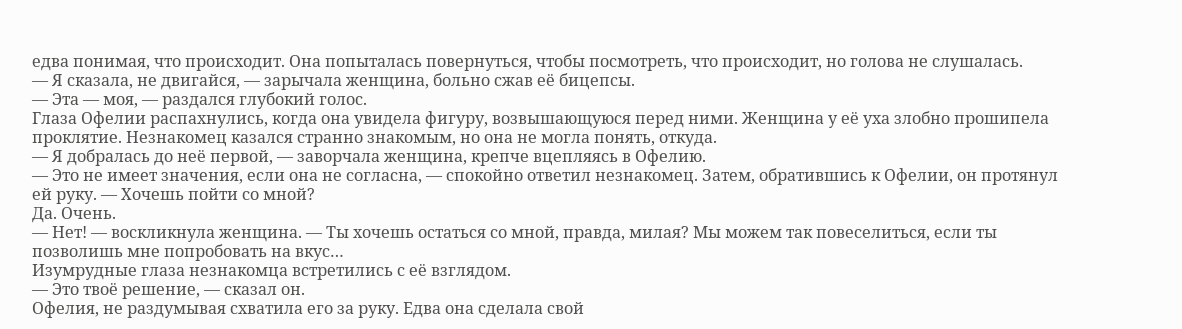едва понимая, что происходит. Она попыталась повернуться, чтобы посмотреть, что происходит, но голова не слушалась.
— Я сказала, не двигайся, — зарычала женщина, больно сжав её бицепсы.
— Эта — моя, — раздался глубокий голос.
Глаза Офелии распахнулись, когда она увидела фигуру, возвышающуюся перед ними. Женщина у её уха злобно прошипела проклятие. Незнакомец казался странно знакомым, но она не могла понять, откуда.
— Я добралась до неё первой, — заворчала женщина, крепче вцепляясь в Офелию.
— Это не имеет значения, если она не согласна, — спокойно ответил незнакомец. Затем, обратившись к Офелии, он протянул ей руку. — Хочешь пойти со мной?
Да. Очень.
— Нет! — воскликнула женщина. — Ты хочешь остаться со мной, правда, милая? Мы можем так повеселиться, если ты позволишь мне попробовать на вкус…
Изумрудные глаза незнакомца встретились с её взглядом.
— Это твоё решение, — сказал он.
Офелия, не раздумывая схватила его за руку. Едва она сделала свой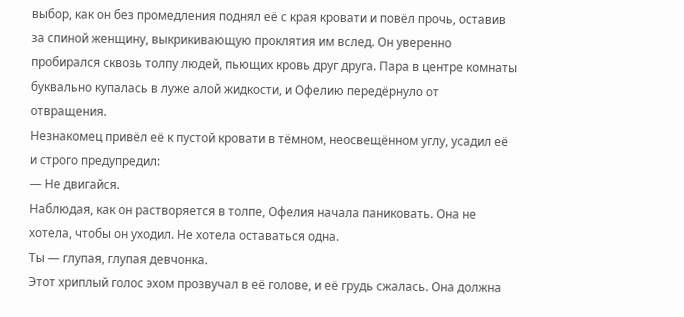выбор, как он без промедления поднял её с края кровати и повёл прочь, оставив за спиной женщину, выкрикивающую проклятия им вслед. Он уверенно пробирался сквозь толпу людей, пьющих кровь друг друга. Пара в центре комнаты буквально купалась в луже алой жидкости, и Офелию передёрнуло от отвращения.
Незнакомец привёл её к пустой кровати в тёмном, неосвещённом углу, усадил её и строго предупредил:
— Не двигайся.
Наблюдая, как он растворяется в толпе, Офелия начала паниковать. Она не хотела, чтобы он уходил. Не хотела оставаться одна.
Ты — глупая, глупая девчонка.
Этот хриплый голос эхом прозвучал в её голове, и её грудь сжалась. Она должна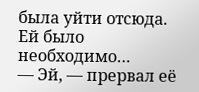была уйти отсюда. Ей было необходимо…
— Эй, — прервал её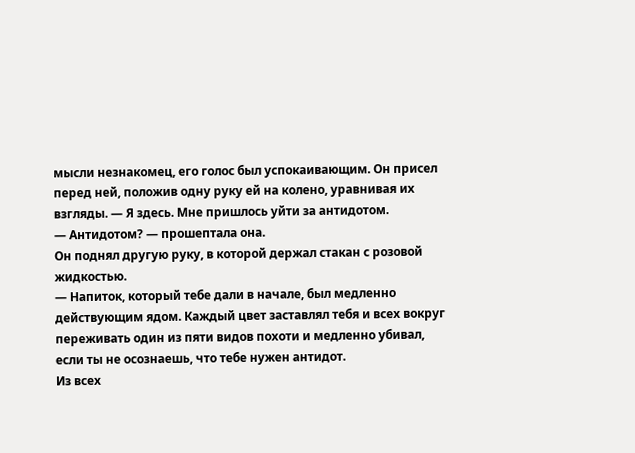мысли незнакомец, его голос был успокаивающим. Он присел перед ней, положив одну руку ей на колено, уравнивая их взгляды. — Я здесь. Мне пришлось уйти за антидотом.
— Антидотом? — прошептала она.
Он поднял другую руку, в которой держал стакан с розовой жидкостью.
— Напиток, который тебе дали в начале, был медленно действующим ядом. Каждый цвет заставлял тебя и всех вокруг переживать один из пяти видов похоти и медленно убивал, если ты не осознаешь, что тебе нужен антидот.
Из всех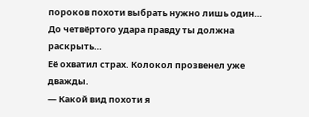пороков похоти выбрать нужно лишь один… До четвёртого удара правду ты должна раскрыть…
Её охватил страх. Колокол прозвенел уже дважды.
— Какой вид похоти я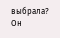выбрала?
Он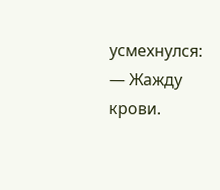усмехнулся:
— Жажду крови.